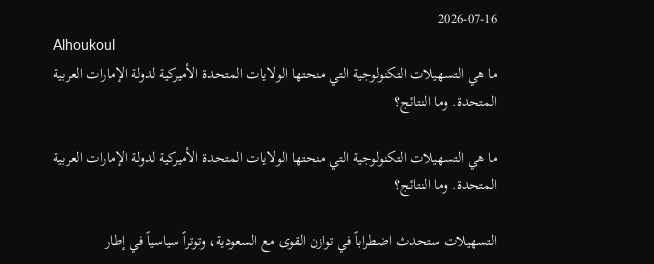2026-07-16
Alhoukoul
ما هي التسهيلات التكنولوجية التي منحتها الولايات المتحدة الأميركية لدولة الإمارات العربية المتحدة. وما النتائج؟

ما هي التسهيلات التكنولوجية التي منحتها الولايات المتحدة الأميركية لدولة الإمارات العربية المتحدة. وما النتائج؟

التسهيلات ستحدث اضطراباً في توازن القوى مع السعودية، وتوتراً سياسياً في إطار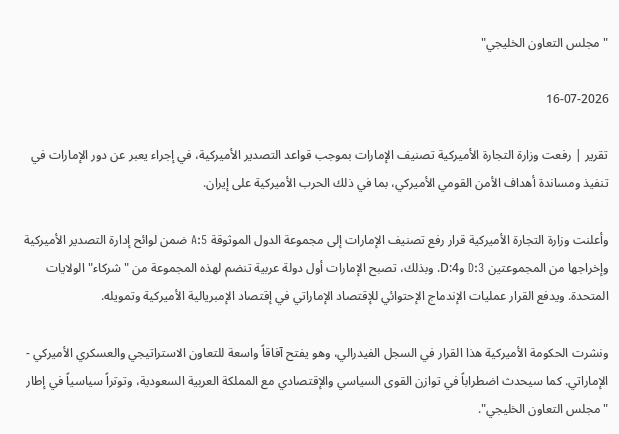"مجلس التعاون الخليجي"

16-07-2026

تقرير | رفعت وزارة التجارة الأميركية تصنيف الإمارات بموجب قواعد التصدير الأميركية، في إجراء يعبر عن دور الإمارات في تنفيذ ومساندة أهداف الأمن القومي الأميركي، بما في ذلك الحرب الأميركية على إيران.

وأعلنت وزارة التجارة الأميركية قرار رفع تصنيف الإمارات إلى مجموعة الدول الموثوقة A:5 ضمن لوائح إدارة التصدير الأميركية وإخراجها من المجموعتين D:3 وD:4. وبذلك، تصبح الإمارات أول دولة عربية تنضم لهذه المجموعة من "شركاء" الولايات المتحدة. ويدفع القرار عمليات الإندماج الإحتوائي للإقتصاد الإماراتي في إقتصاد الإمبريالية الأميركية وتمويله.

ونشرت الحكومة الأميركية هذا القرار في السجل الفيدرالي، وهو يفتح آفاقاً واسعة للتعاون الاستراتيجي والعسكري الأميركي - الإماراتي. كما سيحدث اضطراباً في توازن القوى السياسي والإقتصادي مع المملكة العربية السعودية، وتوتراً سياسياً في إطار "مجلس التعاون الخليجي".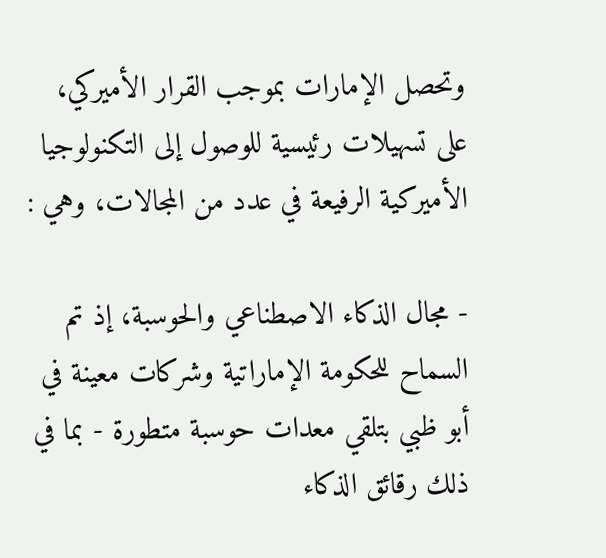وتحصل الإمارات بموجب القرار الأميركي، على تسهيلات رئيسية للوصول إلى التكنولوجيا الأميركية الرفيعة في عدد من المجالات، وهي :

- مجال الذكاء الاصطناعي والحوسبة، إذ تم السماح للحكومة الإماراتية وشركات معينة في أبو ظبي بتلقي معدات حوسبة متطورة - بما في ذلك رقائق الذكاء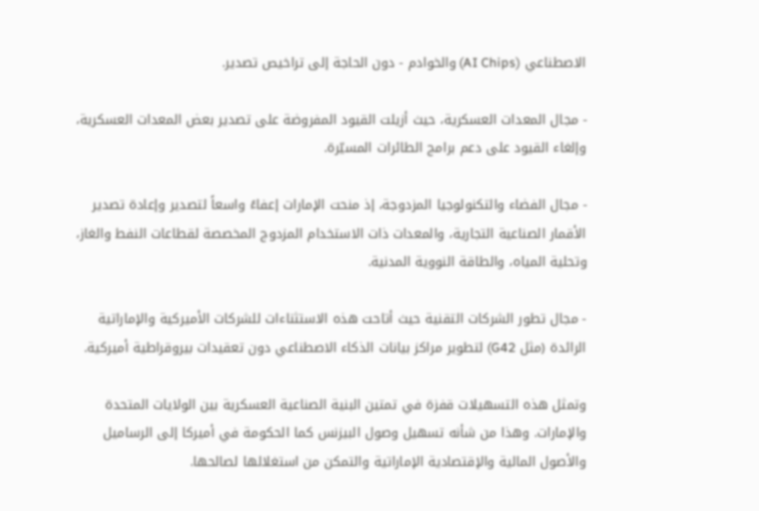الاصطناعي (AI Chips) والخوادم - دون الحاجة إلى تراخيص تصدير.

- مجال المعدات العسكرية، حيث أزيلت القيود المفروضة على تصدير بعض المعدات العسكرية، وإلغاء القيود على دعم برامج الطائرات المسيّرة.

- مجال الفضاء والتكنولوجيا المزدوجة، إذ منحت الإمارات إعفاءً واسعاً لتصدير وإعادة تصدير الأقمار الصناعية التجارية، والمعدات ذات الاستخدام المزدوج المخصصة لقطاعات النفط والغاز، وتحلية المياه، والطاقة النووية المدنية.

- مجال تطور الشركات التقنية حيث أتاحت هذه الاستثناءات للشركات الأميركية والإماراتية الرائدة (مثل G42) لتطوير مراكز بيانات الذكاء الاصطناعي دون تعقيدات بيروقراطية أميركية.

وتمثل هذه التسهيلات قفزة في تمتين البنية الصناعية العسكرية بين الولايات المتحدة والإمارات. وهذا من شأنه تسهيل وصول البيزنس كما الحكومة في أميركا إلى الرساميل والأصول المالية والإقتصادية الإماراتية والتمكن من استغلالها لصالحها.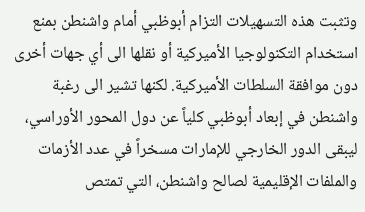وتثبت هذه التسهيلات التزام أبوظبي أمام واشنطن بمنع استخدام التكنولوجيا الأميركية أو نقلها الى أي جهات أخرى دون موافقة السلطات الأميركية. لكنها تشير الى رغبة واشنطن في إبعاد أبوظبي كلياً عن دول المحور الأوراسي، ليبقى الدور الخارجي للإمارات مسخراً في عدد الأزمات والملفات الإقليمية لصالح واشنطن، التي تمتص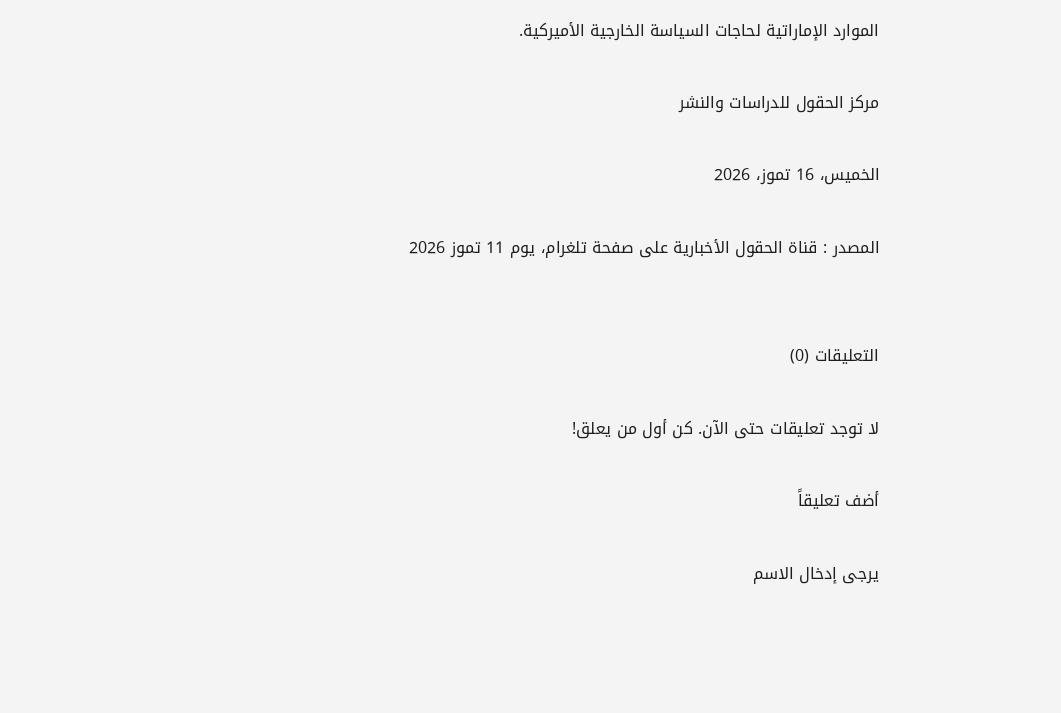الموارد الإماراتية لحاجات السياسة الخارجية الأميركية.

مركز الحقول للدراسات والنشر

الخميس، 16 تموز، 2026

المصدر : قناة الحقول الأخبارية على صفحة تلغرام، يوم 11 تموز 2026


التعليقات (0)

لا توجد تعليقات حتى الآن. كن أول من يعلق!

أضف تعليقاً

يرجى إدخال الاسم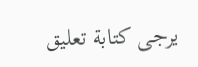يرجى كتابة تعليق